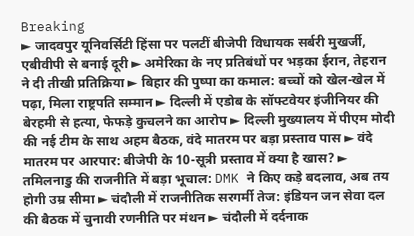Breaking
► जादवपुर यूनिवर्सिटी हिंसा पर पलटीं बीजेपी विधायक सर्बरी मुखर्जी, एबीवीपी से बनाई दूरी ► अमेरिका के नए प्रतिबंधों पर भड़का ईरान, तेहरान ने दी तीखी प्रतिक्रिया ► बिहार की पुष्पा का कमाल: बच्चों को खेल-खेल में पढ़ा, मिला राष्ट्रपति सम्मान ► दिल्ली में एडोब के सॉफ्टवेयर इंजीनियर की बेरहमी से हत्या, फेफड़े कुचलने का आरोप ► दिल्ली मुख्यालय में पीएम मोदी की नई टीम के साथ अहम बैठक, वंदे मातरम पर बड़ा प्रस्ताव पास ► वंदे मातरम पर आरपार: बीजेपी के 10-सूत्री प्रस्ताव में क्या है खास? ► तमिलनाडु की राजनीति में बड़ा भूचाल: DMK ने किए कड़े बदलाव, अब तय होगी उम्र सीमा ► चंदौली में राजनीतिक सरगर्मी तेज: इंडियन जन सेवा दल की बैठक में चुनावी रणनीति पर मंथन ► चंदौली में दर्दनाक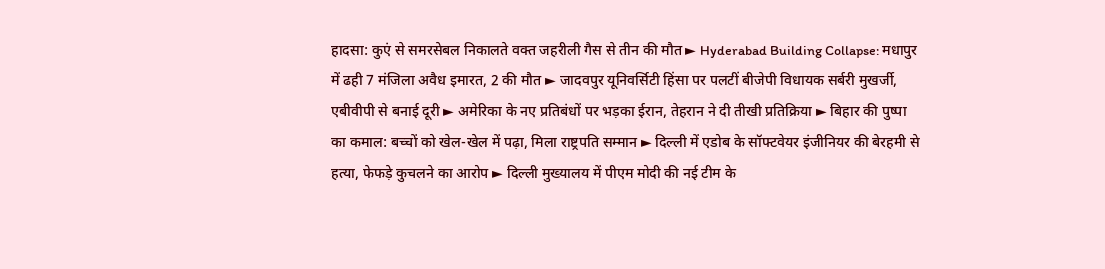हादसा: कुएं से समरसेबल निकालते वक्त जहरीली गैस से तीन की मौत ► Hyderabad Building Collapse: मधापुर में ढही 7 मंजिला अवैध इमारत, 2 की मौत ► जादवपुर यूनिवर्सिटी हिंसा पर पलटीं बीजेपी विधायक सर्बरी मुखर्जी, एबीवीपी से बनाई दूरी ► अमेरिका के नए प्रतिबंधों पर भड़का ईरान, तेहरान ने दी तीखी प्रतिक्रिया ► बिहार की पुष्पा का कमाल: बच्चों को खेल-खेल में पढ़ा, मिला राष्ट्रपति सम्मान ► दिल्ली में एडोब के सॉफ्टवेयर इंजीनियर की बेरहमी से हत्या, फेफड़े कुचलने का आरोप ► दिल्ली मुख्यालय में पीएम मोदी की नई टीम के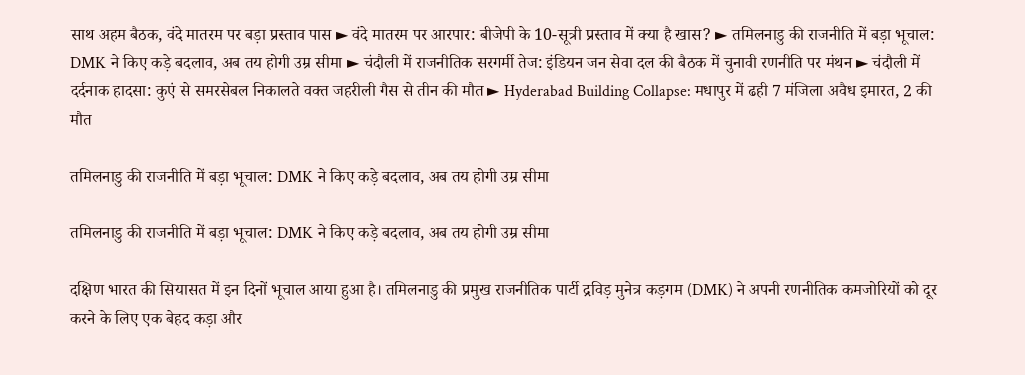साथ अहम बैठक, वंदे मातरम पर बड़ा प्रस्ताव पास ► वंदे मातरम पर आरपार: बीजेपी के 10-सूत्री प्रस्ताव में क्या है खास? ► तमिलनाडु की राजनीति में बड़ा भूचाल: DMK ने किए कड़े बदलाव, अब तय होगी उम्र सीमा ► चंदौली में राजनीतिक सरगर्मी तेज: इंडियन जन सेवा दल की बैठक में चुनावी रणनीति पर मंथन ► चंदौली में दर्दनाक हादसा: कुएं से समरसेबल निकालते वक्त जहरीली गैस से तीन की मौत ► Hyderabad Building Collapse: मधापुर में ढही 7 मंजिला अवैध इमारत, 2 की मौत

तमिलनाडु की राजनीति में बड़ा भूचाल: DMK ने किए कड़े बदलाव, अब तय होगी उम्र सीमा

तमिलनाडु की राजनीति में बड़ा भूचाल: DMK ने किए कड़े बदलाव, अब तय होगी उम्र सीमा

दक्षिण भारत की सियासत में इन दिनों भूचाल आया हुआ है। तमिलनाडु की प्रमुख राजनीतिक पार्टी द्रविड़ मुनेत्र कड़गम (DMK) ने अपनी रणनीतिक कमजोरियों को दूर करने के लिए एक बेहद कड़ा और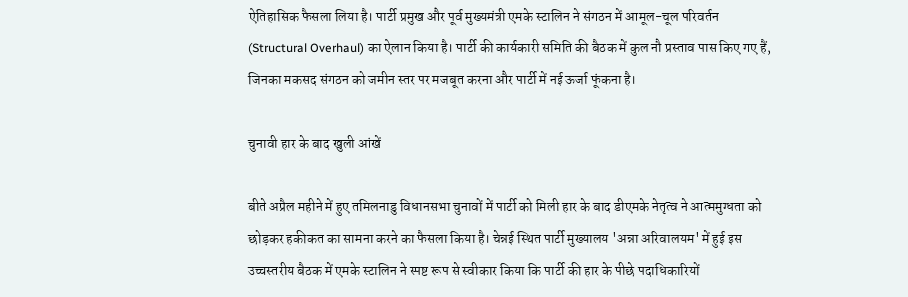ऐतिहासिक फैसला लिया है। पार्टी प्रमुख और पूर्व मुख्यमंत्री एमके स्टालिन ने संगठन में आमूल-चूल परिवर्तन (Structural Overhaul) का ऐलान किया है। पार्टी की कार्यकारी समिति की बैठक में कुल नौ प्रस्ताव पास किए गए हैं, जिनका मकसद संगठन को जमीन स्तर पर मजबूत करना और पार्टी में नई ऊर्जा फूंकना है।

चुनावी हार के बाद खुली आंखें

बीते अप्रैल महीने में हुए तमिलनाडु विधानसभा चुनावों में पार्टी को मिली हार के बाद डीएमके नेतृत्व ने आत्ममुग्धता को छोड़कर हकीकत का सामना करने का फैसला किया है। चेन्नई स्थित पार्टी मुख्यालय 'अन्ना अरिवालयम' में हुई इस उच्चस्तरीय बैठक में एमके स्टालिन ने स्पष्ट रूप से स्वीकार किया कि पार्टी की हार के पीछे पदाधिकारियों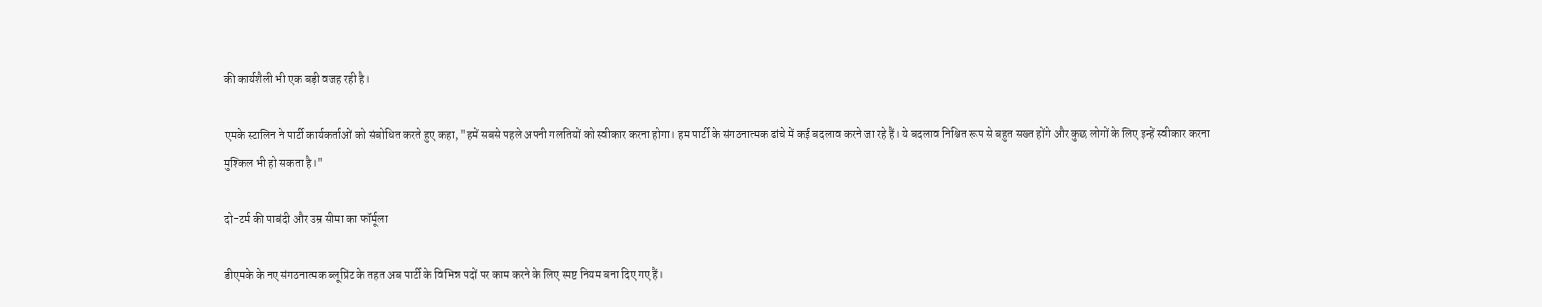की कार्यशैली भी एक बड़ी वजह रही है।

एमके स्टालिन ने पार्टी कार्यकर्ताओं को संबोधित करते हुए कहा, "हमें सबसे पहले अपनी गलतियों को स्वीकार करना होगा। हम पार्टी के संगठनात्मक ढांचे में कई बदलाव करने जा रहे हैं। ये बदलाव निश्चित रूप से बहुत सख्त होंगे और कुछ लोगों के लिए इन्हें स्वीकार करना मुश्किल भी हो सकता है।"

दो-टर्म की पाबंदी और उम्र सीमा का फॉर्मूला

डीएमके के नए संगठनात्मक ब्लूप्रिंट के तहत अब पार्टी के विभिन्न पदों पर काम करने के लिए स्पष्ट नियम बना दिए गए हैं।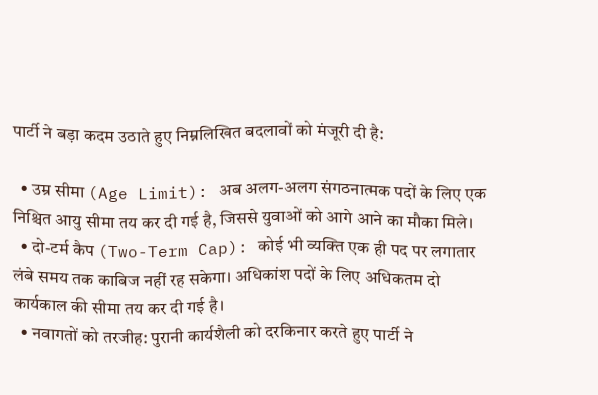पार्टी ने बड़ा कदम उठाते हुए निम्नलिखित बदलावों को मंजूरी दी है:

  • उम्र सीमा (Age Limit): अब अलग-अलग संगठनात्मक पदों के लिए एक निश्चित आयु सीमा तय कर दी गई है, जिससे युवाओं को आगे आने का मौका मिले।
  • दो-टर्म कैप (Two-Term Cap): कोई भी व्यक्ति एक ही पद पर लगातार लंबे समय तक काबिज नहीं रह सकेगा। अधिकांश पदों के लिए अधिकतम दो कार्यकाल की सीमा तय कर दी गई है।
  • नवागतों को तरजीह: पुरानी कार्यशैली को दरकिनार करते हुए पार्टी ने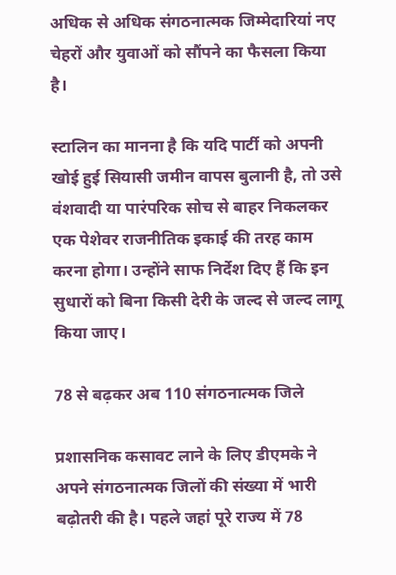अधिक से अधिक संगठनात्मक जिम्मेदारियां नए चेहरों और युवाओं को सौंपने का फैसला किया है।

स्टालिन का मानना है कि यदि पार्टी को अपनी खोई हुई सियासी जमीन वापस बुलानी है, तो उसे वंशवादी या पारंपरिक सोच से बाहर निकलकर एक पेशेवर राजनीतिक इकाई की तरह काम करना होगा। उन्होंने साफ निर्देश दिए हैं कि इन सुधारों को बिना किसी देरी के जल्द से जल्द लागू किया जाए।

78 से बढ़कर अब 110 संगठनात्मक जिले

प्रशासनिक कसावट लाने के लिए डीएमके ने अपने संगठनात्मक जिलों की संख्या में भारी बढ़ोतरी की है। पहले जहां पूरे राज्य में 78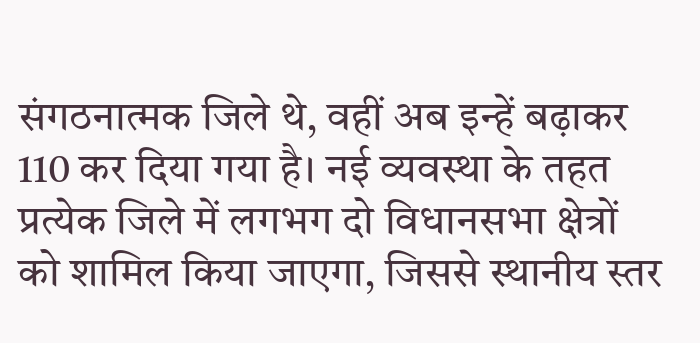संगठनात्मक जिले थे, वहीं अब इन्हें बढ़ाकर 110 कर दिया गया है। नई व्यवस्था के तहत प्रत्येक जिले में लगभग दो विधानसभा क्षेत्रों को शामिल किया जाएगा, जिससे स्थानीय स्तर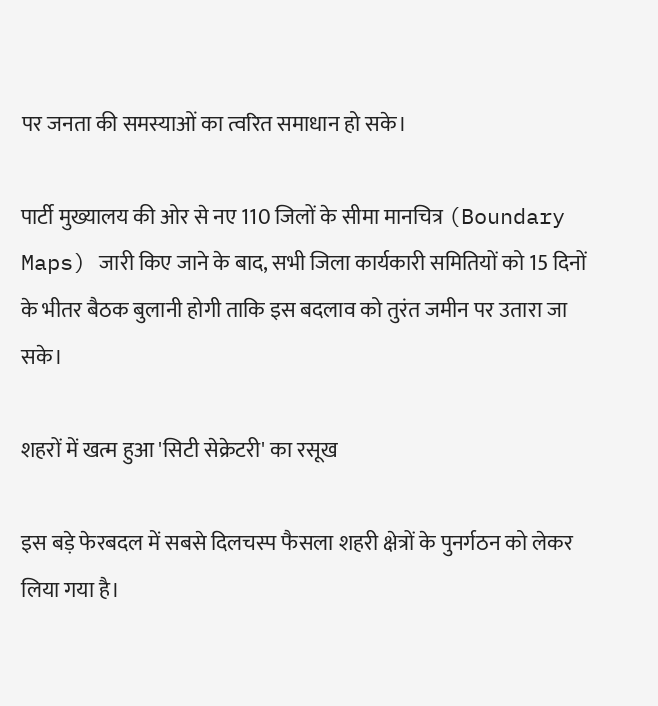पर जनता की समस्याओं का त्वरित समाधान हो सके।

पार्टी मुख्यालय की ओर से नए 110 जिलों के सीमा मानचित्र (Boundary Maps) जारी किए जाने के बाद, सभी जिला कार्यकारी समितियों को 15 दिनों के भीतर बैठक बुलानी होगी ताकि इस बदलाव को तुरंत जमीन पर उतारा जा सके।

शहरों में खत्म हुआ 'सिटी सेक्रेटरी' का रसूख

इस बड़े फेरबदल में सबसे दिलचस्प फैसला शहरी क्षेत्रों के पुनर्गठन को लेकर लिया गया है।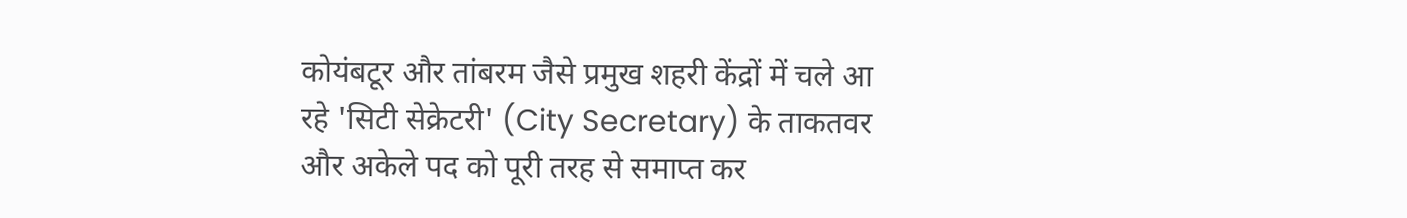कोयंबटूर और तांबरम जैसे प्रमुख शहरी केंद्रों में चले आ रहे 'सिटी सेक्रेटरी' (City Secretary) के ताकतवर और अकेले पद को पूरी तरह से समाप्त कर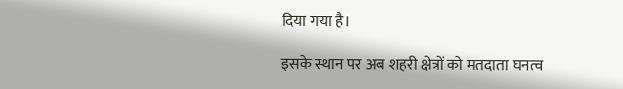दिया गया है।

इसके स्थान पर अब शहरी क्षेत्रों को मतदाता घनत्व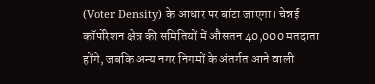(Voter Density) के आधार पर बांटा जाएगा। चेन्नई कॉर्पोरेशन क्षेत्र की समितियों में औसतन 40,000 मतदाता होंगे, जबकि अन्य नगर निगमों के अंतर्गत आने वाली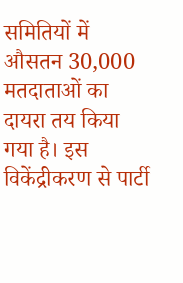समितियों में औसतन 30,000 मतदाताओं का दायरा तय किया गया है। इस विकेंद्रीकरण से पार्टी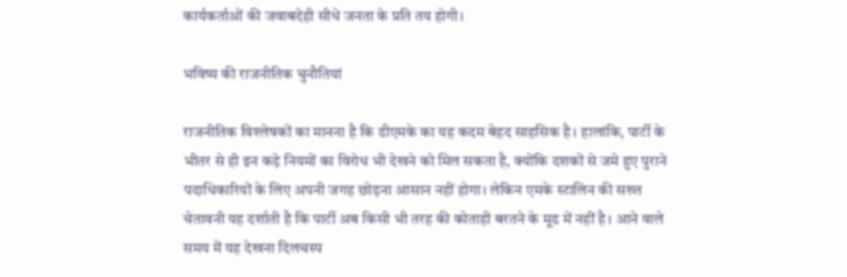कार्यकर्ताओं की जवाबदेही सीधे जनता के प्रति तय होगी।

भविष्य की राजनीतिक चुनौतियां

राजनीतिक विश्लेषकों का मानना है कि डीएमके का यह कदम बेहद साहसिक है। हालांकि, पार्टी के भीतर से ही इन कड़े नियमों का विरोध भी देखने को मिल सकता है, क्योंकि दशकों से जमे हुए पुराने पदाधिकारियों के लिए अपनी जगह छोड़ना आसान नहीं होगा। लेकिन एमके स्टालिन की सख्त चेतावनी यह दर्शाती है कि पार्टी अब किसी भी तरह की कोताही बरतने के मूड में नहीं है। आने वाले समय में यह देखना दिलचस्प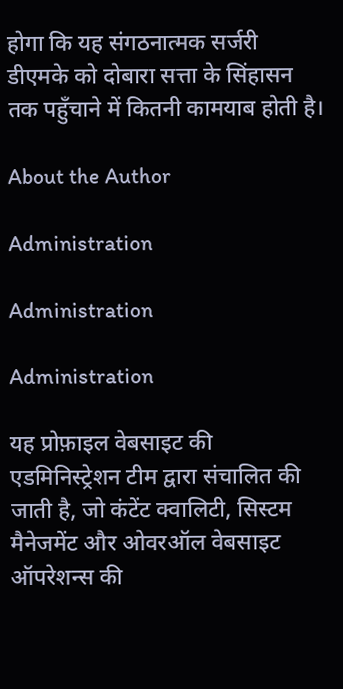होगा कि यह संगठनात्मक सर्जरी डीएमके को दोबारा सत्ता के सिंहासन तक पहुँचाने में कितनी कामयाब होती है।

About the Author

Administration

Administration

Administration

यह प्रोफ़ाइल वेबसाइट की एडमिनिस्ट्रेशन टीम द्वारा संचालित की जाती है, जो कंटेंट क्वालिटी, सिस्टम मैनेजमेंट और ओवरऑल वेबसाइट ऑपरेशन्स की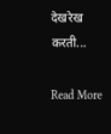देखरेख करती...

Read More